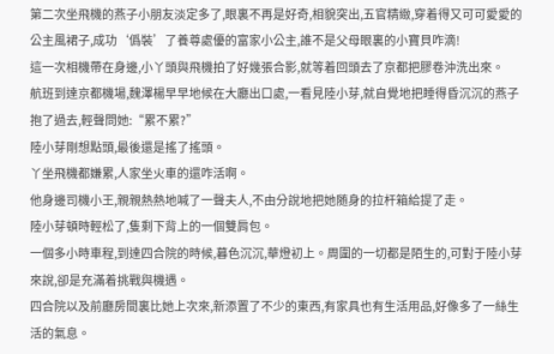第二次坐飛機的燕子小朋友淡定多了,眼裏不再是好奇,相貌突出,五官精緻,穿着得又可可愛愛的公主風裙子,成功‘僞裝’了養尊處優的富家小公主,誰不是父母眼裏的小寶貝咋滴!
這一次相機帶在身邊,小丫頭與飛機拍了好幾張合影,就等着回頭去了京都把膠卷沖洗出來。
航班到達京都機場,魏澤楊早早地候在大廳出口處,一看見陸小芽,就自覺地把睡得昏沉沉的燕子抱了過去,輕聲問她:“累不累?”
陸小芽剛想點頭,最後還是搖了搖頭。
丫坐飛機都嫌累,人家坐火車的還咋活啊。
他身邊司機小王,親親熱熱地喊了一聲夫人,不由分說地把她随身的拉杆箱給提了走。
陸小芽頓時輕松了,隻剩下背上的一個雙肩包。
一個多小時車程,到達四合院的時候,暮色沉沉,華燈初上。周圍的一切都是陌生的,可對于陸小芽來說,卻是充滿着挑戰與機遇。
四合院以及前廳房間裏比她上次來,新添置了不少的東西,有家具也有生活用品,好像多了一絲生活的氣息。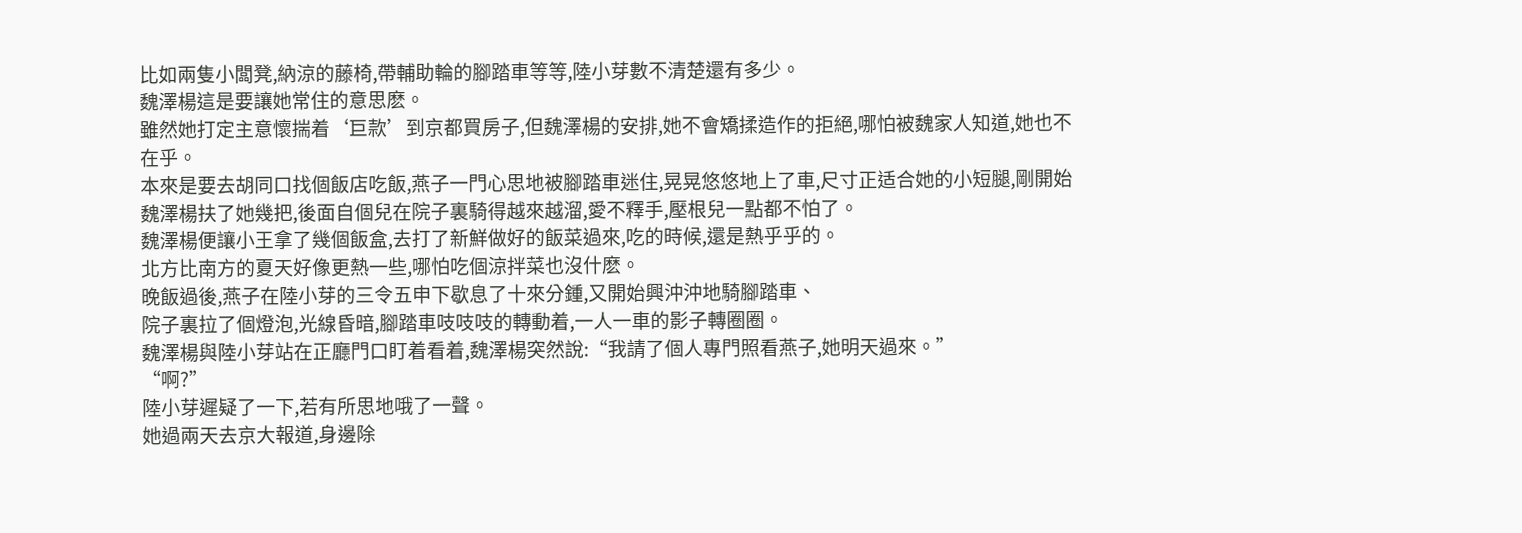比如兩隻小闆凳,納涼的藤椅,帶輔助輪的腳踏車等等,陸小芽數不清楚還有多少。
魏澤楊這是要讓她常住的意思麽。
雖然她打定主意懷揣着‘巨款’到京都買房子,但魏澤楊的安排,她不會矯揉造作的拒絕,哪怕被魏家人知道,她也不在乎。
本來是要去胡同口找個飯店吃飯,燕子一門心思地被腳踏車迷住,晃晃悠悠地上了車,尺寸正适合她的小短腿,剛開始魏澤楊扶了她幾把,後面自個兒在院子裏騎得越來越溜,愛不釋手,壓根兒一點都不怕了。
魏澤楊便讓小王拿了幾個飯盒,去打了新鮮做好的飯菜過來,吃的時候,還是熱乎乎的。
北方比南方的夏天好像更熱一些,哪怕吃個涼拌菜也沒什麽。
晚飯過後,燕子在陸小芽的三令五申下歇息了十來分鍾,又開始興沖沖地騎腳踏車、
院子裏拉了個燈泡,光線昏暗,腳踏車吱吱吱的轉動着,一人一車的影子轉圈圈。
魏澤楊與陸小芽站在正廳門口盯着看着,魏澤楊突然說:“我請了個人專門照看燕子,她明天過來。”
“啊?”
陸小芽遲疑了一下,若有所思地哦了一聲。
她過兩天去京大報道,身邊除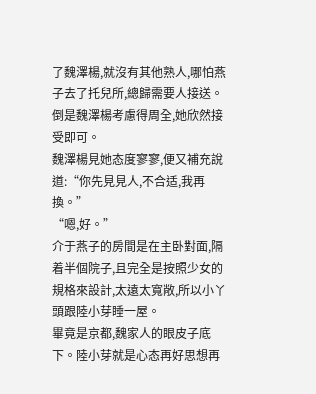了魏澤楊,就沒有其他熟人,哪怕燕子去了托兒所,總歸需要人接送。倒是魏澤楊考慮得周全,她欣然接受即可。
魏澤楊見她态度寥寥,便又補充說道:“你先見見人,不合适,我再換。”
“嗯,好。”
介于燕子的房間是在主卧對面,隔着半個院子,且完全是按照少女的規格來設計,太遠太寬敞,所以小丫頭跟陸小芽睡一屋。
畢竟是京都,魏家人的眼皮子底下。陸小芽就是心态再好思想再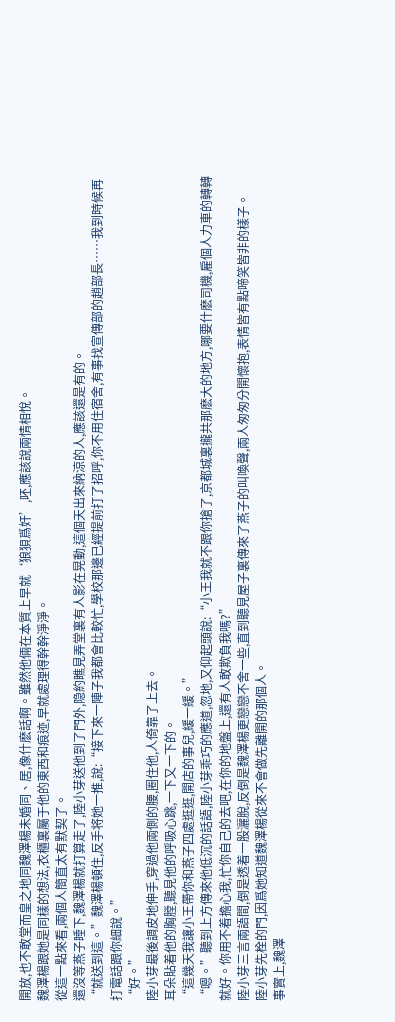開放,也不敢堂而皇之地同魏澤楊未婚同、居,像什麽話啊。雖然他倆在本質上早就‘狼狽爲奸’,呸,應該說兩情相悅。
魏澤楊跟她是同樣的想法,衣櫃裏屬于他的東西和痕迹,早就處理得幹幹淨淨。
從這一點來看,兩個人簡直太有默契了。
還沒等燕子睡下,魏澤楊就打算走了,陸小芽送他到了門外,隐約瞧見弄堂裏有人影在晃動,這個天出來納涼的人,應該還是有的。
“就送到這。”魏澤楊頓住,反手将她一推,說:“接下來一陣子我都會比較忙,學校那邊已經提前打了招呼,你不用住宿舍,有事找宣傳部的趙部長……我到時候再打電話跟你細說。”
“好。”
陸小芽最後調皮地伸手,穿過他兩側的腰,圈住他,人倚靠了上去。
耳朵貼着他的胸膛,聽見他的呼吸心跳,一下又一下的。
“這幾天我讓小王帶你和燕子四處逛逛,開店的事兒,緩一緩。”
“嗯。”聽到上方傳來他低沉的話語,陸小芽乖巧的應道,忽地,又仰起頭說:“小王我就不跟你搶了,京都城裏攏共那麽大的地方,哪要什麽司機,雇個人力車的轉轉就好。你用不着擔心我,忙你自己的去吧,在你的地盤上,還有人敢欺負我嗎?”
陸小芽三言兩語間,倒是透着一股灑脫,反倒是魏澤楊更戀戀不舍一些,直到聽見屋子裏傳來了燕子的叫喚聲,兩人匆匆分開懷抱,表情皆有點啼笑皆非的樣子。
陸小芽先栓的門,因爲她知道魏澤楊從來不會做先離開的那個人。
事實上,魏澤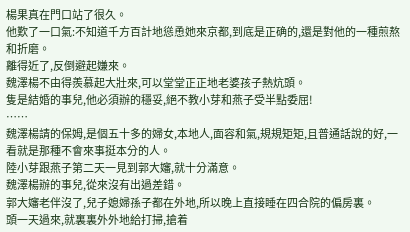楊果真在門口站了很久。
他歎了一口氣:不知道千方百計地慫恿她來京都,到底是正确的,還是對他的一種煎熬和折磨。
離得近了,反倒避起嫌來。
魏澤楊不由得羨慕起大壯來,可以堂堂正正地老婆孩子熱炕頭。
隻是結婚的事兒,他必須辦的穩妥,絕不教小芽和燕子受半點委屈!
……
魏澤楊請的保姆,是個五十多的婦女,本地人,面容和氣,規規矩矩,且普通話說的好,一看就是那種不會來事挺本分的人。
陸小芽跟燕子第二天一見到郭大嬸,就十分滿意。
魏澤楊辦的事兒,從來沒有出過差錯。
郭大嬸老伴沒了,兒子媳婦孫子都在外地,所以晚上直接睡在四合院的偏房裏。
頭一天過來,就裏裏外外地給打掃,搶着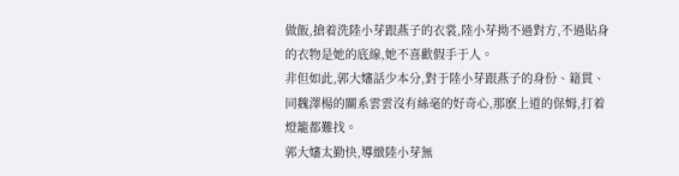做飯,搶着洗陸小芽跟燕子的衣裳,陸小芽拗不過對方,不過貼身的衣物是她的底線,她不喜歡假手于人。
非但如此,郭大嬸話少本分,對于陸小芽跟燕子的身份、籍貫、同魏澤楊的關系雲雲沒有絲毫的好奇心,那麽上道的保姆,打着燈籠都難找。
郭大嬸太勤快,導緻陸小芽無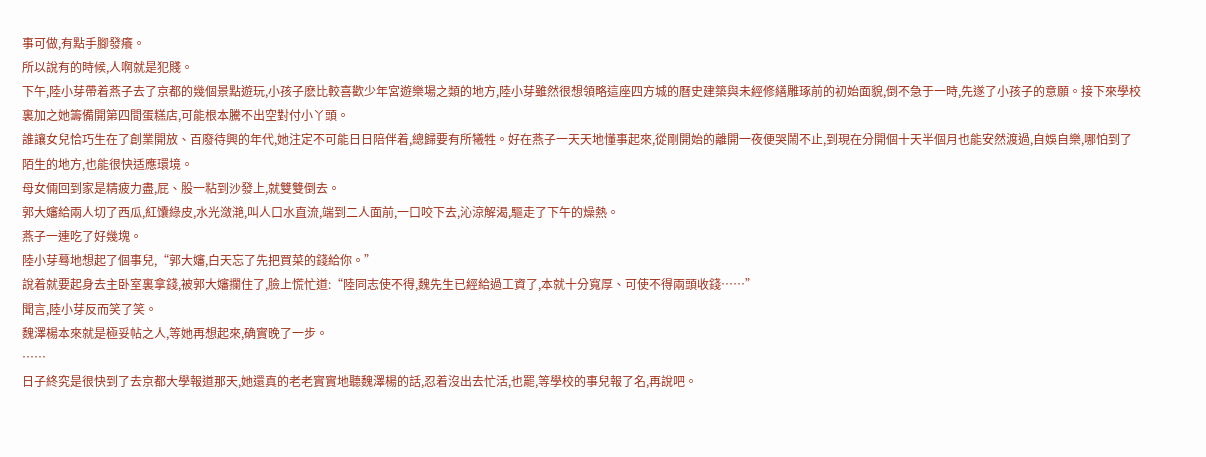事可做,有點手腳發癢。
所以說有的時候,人啊就是犯賤。
下午,陸小芽帶着燕子去了京都的幾個景點遊玩,小孩子麽比較喜歡少年宮遊樂場之類的地方,陸小芽雖然很想領略這座四方城的曆史建築與未經修繕雕琢前的初始面貌,倒不急于一時,先遂了小孩子的意願。接下來學校裏加之她籌備開第四間蛋糕店,可能根本騰不出空對付小丫頭。
誰讓女兒恰巧生在了創業開放、百廢待興的年代,她注定不可能日日陪伴着,總歸要有所犧牲。好在燕子一天天地懂事起來,從剛開始的離開一夜便哭鬧不止,到現在分開個十天半個月也能安然渡過,自娛自樂,哪怕到了陌生的地方,也能很快适應環境。
母女倆回到家是精疲力盡,屁、股一粘到沙發上,就雙雙倒去。
郭大嬸給兩人切了西瓜,紅馕綠皮,水光潋滟,叫人口水直流,端到二人面前,一口咬下去,沁涼解渴,驅走了下午的燥熱。
燕子一連吃了好幾塊。
陸小芽蓦地想起了個事兒,“郭大嬸,白天忘了先把買菜的錢給你。”
說着就要起身去主卧室裏拿錢,被郭大嬸攔住了,臉上慌忙道:“陸同志使不得,魏先生已經給過工資了,本就十分寬厚、可使不得兩頭收錢……”
聞言,陸小芽反而笑了笑。
魏澤楊本來就是極妥帖之人,等她再想起來,确實晚了一步。
……
日子終究是很快到了去京都大學報道那天,她還真的老老實實地聽魏澤楊的話,忍着沒出去忙活,也罷,等學校的事兒報了名,再說吧。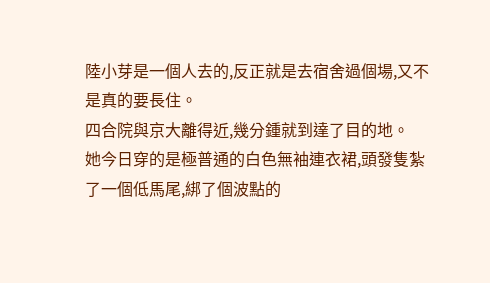陸小芽是一個人去的,反正就是去宿舍過個場,又不是真的要長住。
四合院與京大離得近,幾分鍾就到達了目的地。
她今日穿的是極普通的白色無袖連衣裙,頭發隻紮了一個低馬尾,綁了個波點的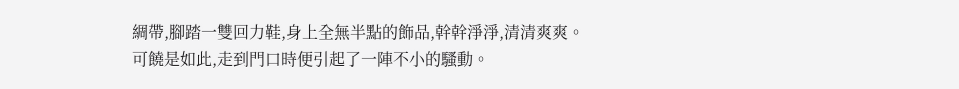綢帶,腳踏一雙回力鞋,身上全無半點的飾品,幹幹淨淨,清清爽爽。
可饒是如此,走到門口時便引起了一陣不小的騷動。